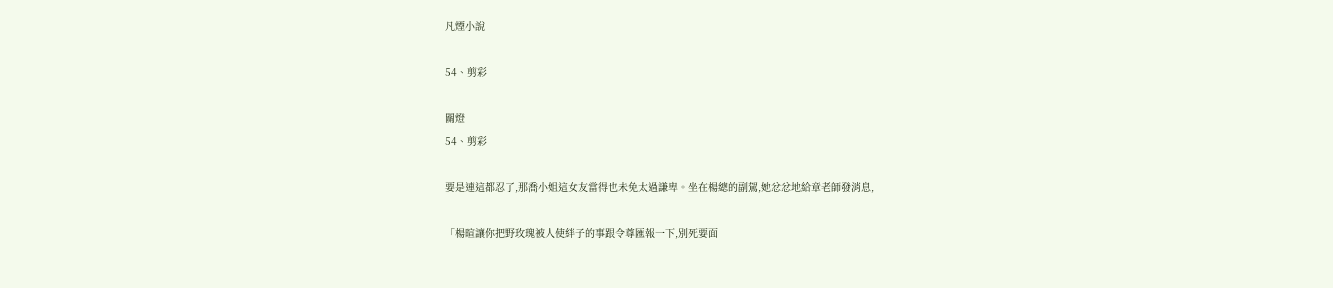凡煙小說

54、剪彩

關燈
54、剪彩

要是連這都忍了,那喬小姐這女友當得也未免太過謙卑。坐在楊總的副駕,她忿忿地給章老師發消息,

「楊暄讓你把野玫瑰被人使絆子的事跟令尊匯報一下,別死要面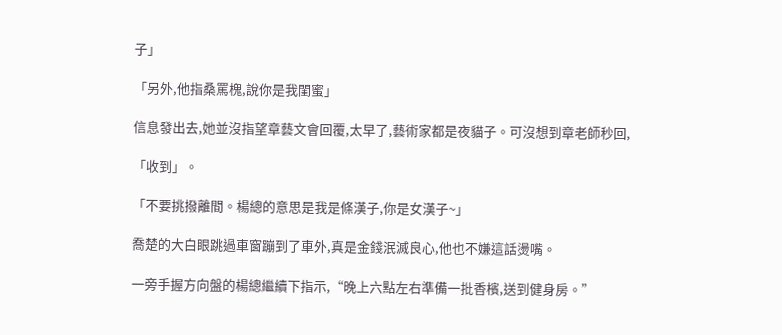子」

「另外,他指桑罵槐,說你是我閨蜜」

信息發出去,她並沒指望章藝文會回覆,太早了,藝術家都是夜貓子。可沒想到章老師秒回,

「收到」。

「不要挑撥離間。楊總的意思是我是條漢子,你是女漢子~」

喬楚的大白眼跳過車窗蹦到了車外,真是金錢泯滅良心,他也不嫌這話燙嘴。

一旁手握方向盤的楊總繼續下指示,“晚上六點左右準備一批香檳,送到健身房。”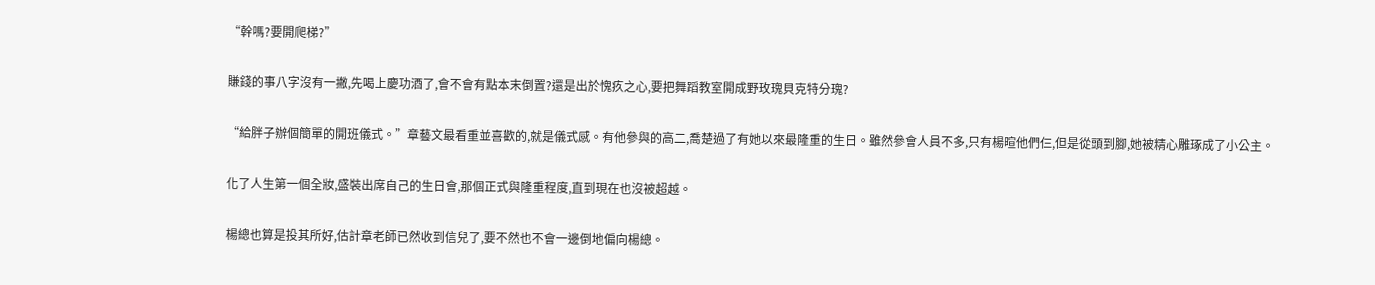“幹嗎?要開爬梯?”

賺錢的事八字沒有一撇,先喝上慶功酒了,會不會有點本末倒置?還是出於愧疚之心,要把舞蹈教室開成野玫瑰貝克特分瑰?

“給胖子辦個簡單的開班儀式。”章藝文最看重並喜歡的,就是儀式感。有他參與的高二,喬楚過了有她以來最隆重的生日。雖然參會人員不多,只有楊暄他們仨,但是從頭到腳,她被精心雕琢成了小公主。

化了人生第一個全妝,盛裝出席自己的生日會,那個正式與隆重程度,直到現在也沒被超越。

楊總也算是投其所好,估計章老師已然收到信兒了,要不然也不會一邊倒地偏向楊總。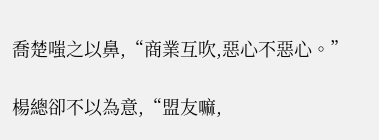喬楚嗤之以鼻,“商業互吹,惡心不惡心。”

楊總卻不以為意,“盟友嘛,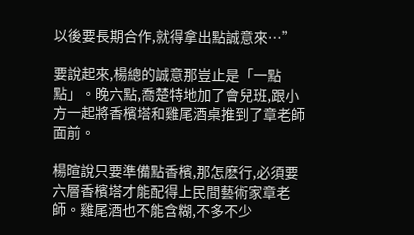以後要長期合作,就得拿出點誠意來…”

要說起來,楊總的誠意那豈止是「一點點」。晚六點,喬楚特地加了會兒班,跟小方一起將香檳塔和雞尾酒桌推到了章老師面前。

楊暄說只要準備點香檳,那怎麽行,必須要六層香檳塔才能配得上民間藝術家章老師。雞尾酒也不能含糊,不多不少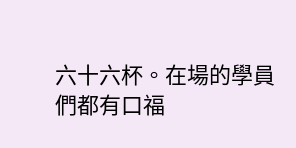六十六杯。在場的學員們都有口福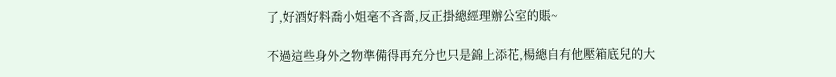了,好酒好料喬小姐毫不吝嗇,反正掛總經理辦公室的賬~

不過這些身外之物準備得再充分也只是錦上添花,楊總自有他壓箱底兒的大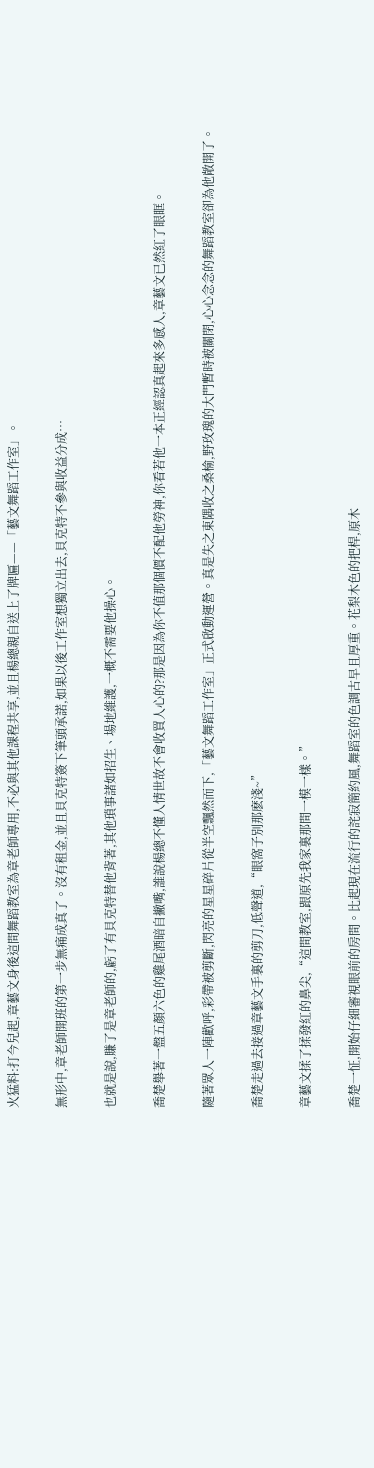火猛料:打今兒起,章藝文身後這間舞蹈教室為章老師專用,不必與其他課程共享,並且楊總親自送上了牌匾——「藝文舞蹈工作室」。

無形中,章老師開班的第一步無痛成真了。沒有租金,並且貝克特簽下筆頭承諾,如果以後工作室想獨立出去,貝克特不參與收益分成…

也就是說,賺了是章老師的,虧了有貝克特替他背著,其他瑣事諸如招生、場地維護,一概不需要他操心。

喬楚舉著一盤五顏六色的雞尾酒暗自撇嘴,誰說楊總不懂人情世故不會收買人心的?那是因為你不值那個價不配他勞神,你看若他一本正經認真起來多感人,章藝文已然紅了眼眶。

隨著眾人一陣歡呼,彩帶被剪斷,閃亮的星星碎片從半空飄然而下,「藝文舞蹈工作室」正式啟動運營。真是失之東隅收之桑榆,野玫瑰的大門暫時被關閉,心心念念的舞蹈教室卻為他敞開了。

喬楚走過去接過章藝文手裏的剪刀,低聲道,“眼窩子別那麽淺~”

章藝文揉了揉發紅的鼻尖,“這間教室,跟原先我家裏那間一模一樣。”

喬楚一怔,開始仔細審視眼前的房間。比起現在流行的詫寂簡約風,舞蹈室的色調古早且厚重。花梨木色的把桿,原木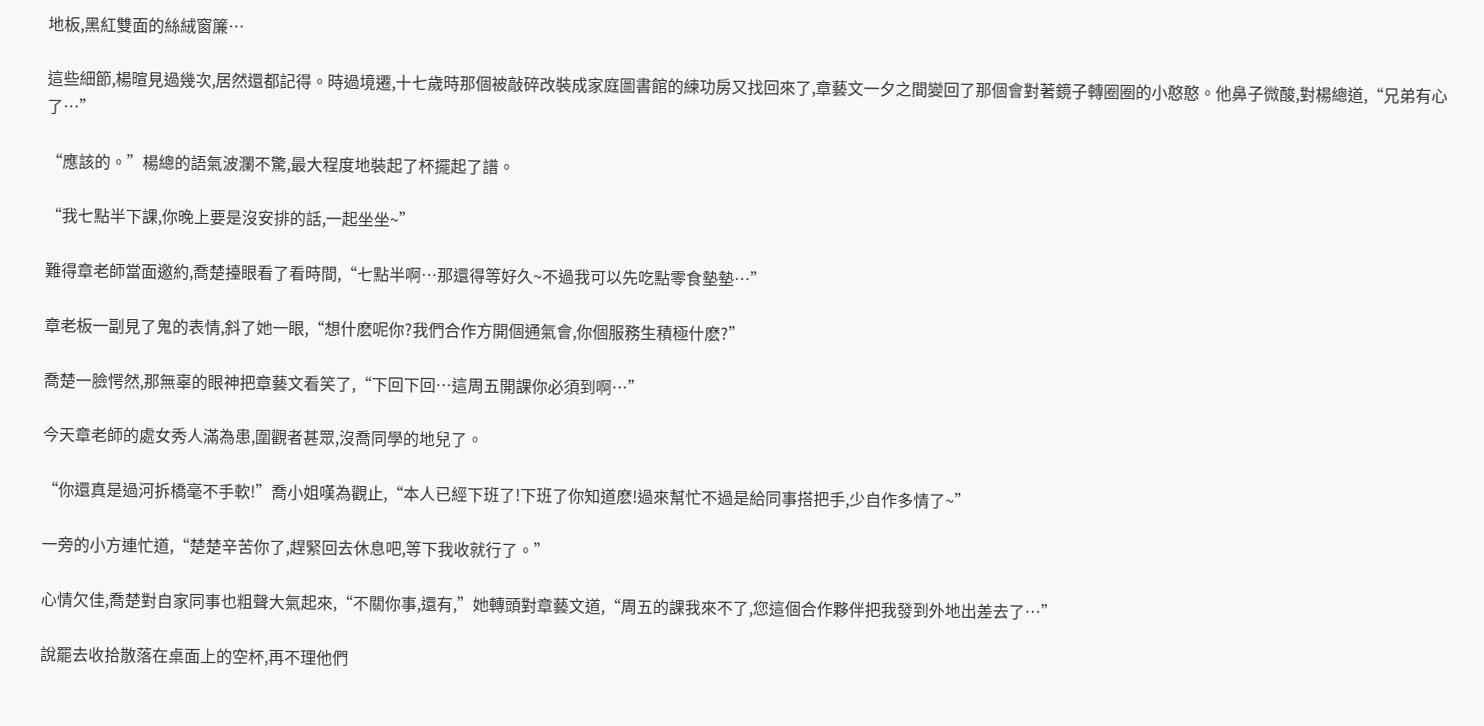地板,黑紅雙面的絲絨窗簾…

這些細節,楊暄見過幾次,居然還都記得。時過境遷,十七歲時那個被敲碎改裝成家庭圖書館的練功房又找回來了,章藝文一夕之間變回了那個會對著鏡子轉圈圈的小憨憨。他鼻子微酸,對楊總道,“兄弟有心了…”

“應該的。”楊總的語氣波瀾不驚,最大程度地裝起了杯擺起了譜。

“我七點半下課,你晚上要是沒安排的話,一起坐坐~”

難得章老師當面邀約,喬楚擡眼看了看時間,“七點半啊…那還得等好久~不過我可以先吃點零食墊墊…”

章老板一副見了鬼的表情,斜了她一眼,“想什麽呢你?我們合作方開個通氣會,你個服務生積極什麽?”

喬楚一臉愕然,那無辜的眼神把章藝文看笑了,“下回下回…這周五開課你必須到啊…”

今天章老師的處女秀人滿為患,圍觀者甚眾,沒喬同學的地兒了。

“你還真是過河拆橋毫不手軟!”喬小姐嘆為觀止,“本人已經下班了!下班了你知道麽!過來幫忙不過是給同事搭把手,少自作多情了~”

一旁的小方連忙道,“楚楚辛苦你了,趕緊回去休息吧,等下我收就行了。”

心情欠佳,喬楚對自家同事也粗聲大氣起來,“不關你事,還有,”她轉頭對章藝文道,“周五的課我來不了,您這個合作夥伴把我發到外地出差去了…”

說罷去收拾散落在桌面上的空杯,再不理他們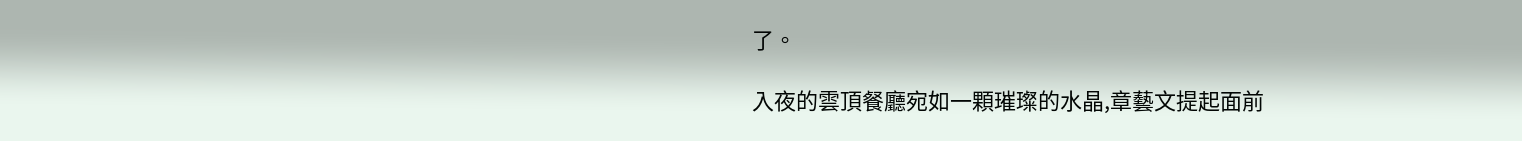了。

入夜的雲頂餐廳宛如一顆璀璨的水晶,章藝文提起面前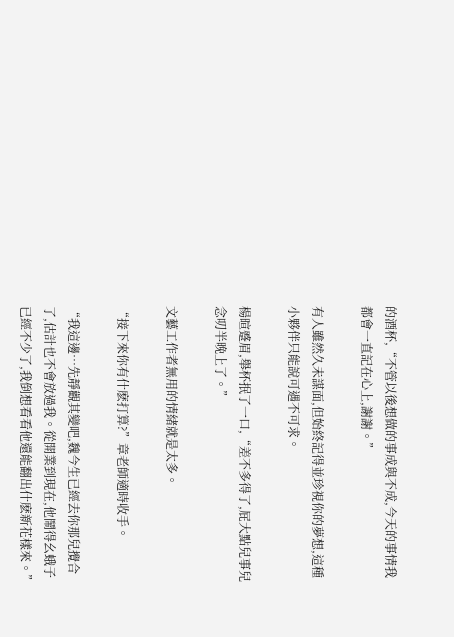的酒杯,“不管以後想做的事成與不成,今天的事情我都會一直記在心上,謝謝。”

有人雖然久未謀面,但始終記得並珍視你的夢想,這種小夥伴只能說可遇不可求。

楊暄蹙眉,舉杯抿了一口,“差不多得了,屁大點兒事兒念叨半晚上了。”

文藝工作者無用的情緒就是太多。

“接下來你有什麽打算?”章老師適時收手。

“我這邊…先靜觀其變吧,魏今生已經去你那兒攪合了,估計也不會放過我。從開業到現在,他鬧得幺蛾子已經不少了,我倒想看看他還能翻出什麽新花樣來。”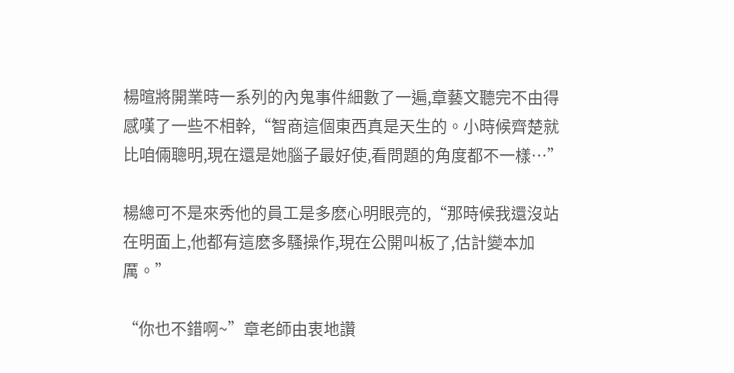楊暄將開業時一系列的內鬼事件細數了一遍,章藝文聽完不由得感嘆了一些不相幹,“智商這個東西真是天生的。小時候齊楚就比咱倆聰明,現在還是她腦子最好使,看問題的角度都不一樣…”

楊總可不是來秀他的員工是多麽心明眼亮的,“那時候我還沒站在明面上,他都有這麽多騷操作,現在公開叫板了,估計變本加厲。”

“你也不錯啊~”章老師由衷地讚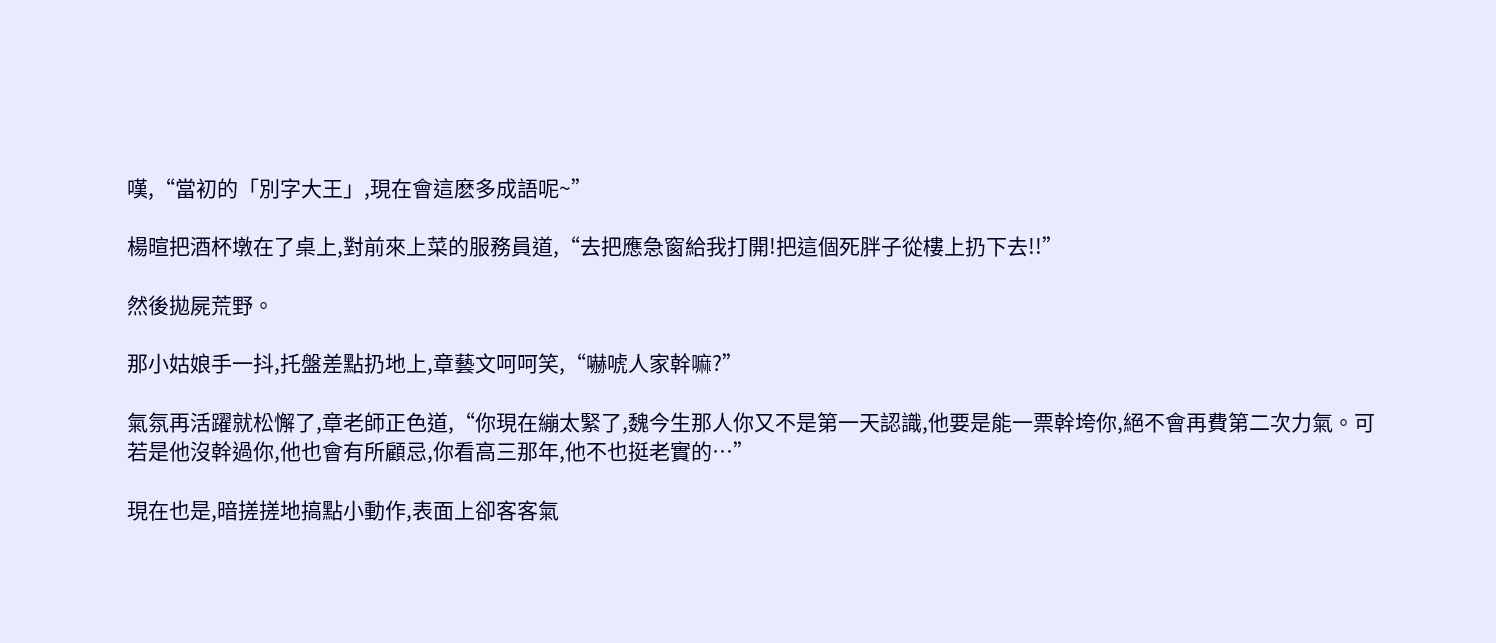嘆,“當初的「別字大王」,現在會這麽多成語呢~”

楊暄把酒杯墩在了桌上,對前來上菜的服務員道,“去把應急窗給我打開!把這個死胖子從樓上扔下去!!”

然後拋屍荒野。

那小姑娘手一抖,托盤差點扔地上,章藝文呵呵笑,“嚇唬人家幹嘛?”

氣氛再活躍就松懈了,章老師正色道,“你現在繃太緊了,魏今生那人你又不是第一天認識,他要是能一票幹垮你,絕不會再費第二次力氣。可若是他沒幹過你,他也會有所顧忌,你看高三那年,他不也挺老實的…”

現在也是,暗搓搓地搞點小動作,表面上卻客客氣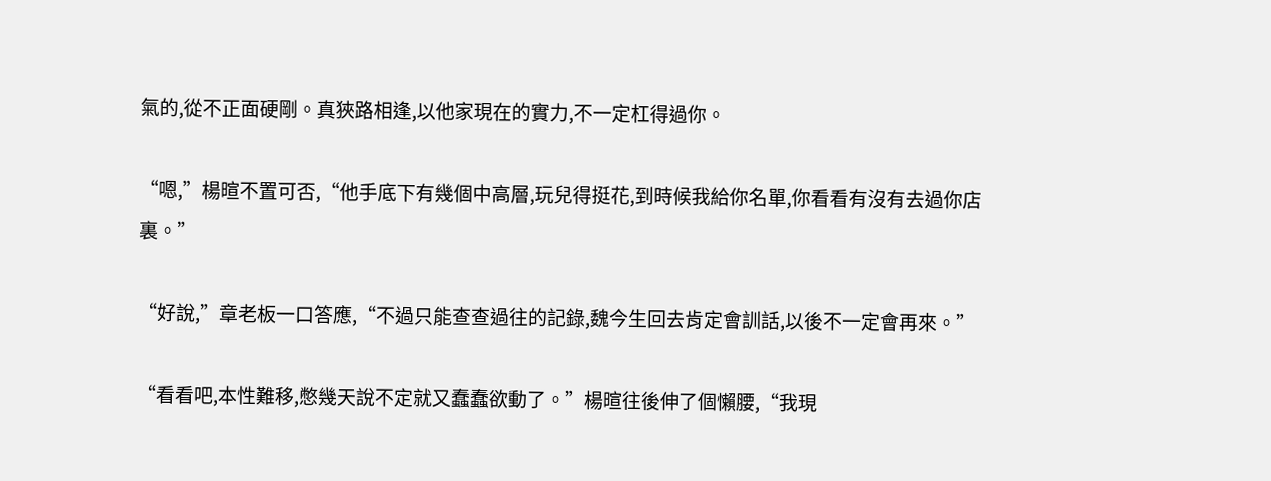氣的,從不正面硬剛。真狹路相逢,以他家現在的實力,不一定杠得過你。

“嗯,”楊暄不置可否,“他手底下有幾個中高層,玩兒得挺花,到時候我給你名單,你看看有沒有去過你店裏。”

“好說,”章老板一口答應,“不過只能查查過往的記錄,魏今生回去肯定會訓話,以後不一定會再來。”

“看看吧,本性難移,憋幾天說不定就又蠢蠢欲動了。”楊暄往後伸了個懶腰,“我現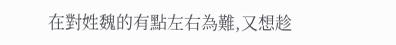在對姓魏的有點左右為難,又想趁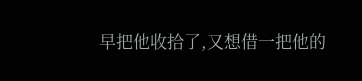早把他收拾了,又想借一把他的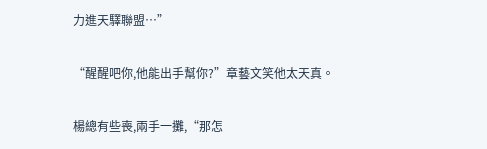力進天驛聯盟…”

“醒醒吧你,他能出手幫你?”章藝文笑他太天真。

楊總有些喪,兩手一攤,“那怎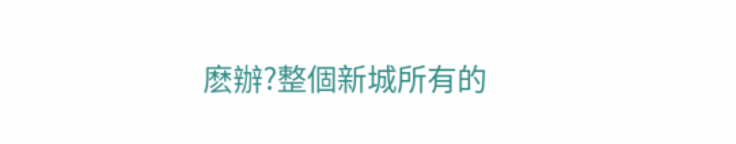麽辦?整個新城所有的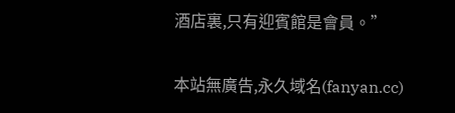酒店裏,只有迎賓館是會員。”

本站無廣告,永久域名(fanyan.cc)